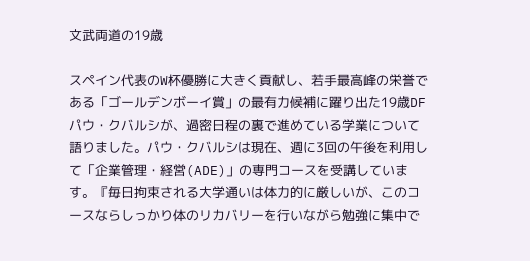文武両道の19歳

スペイン代表のW杯優勝に大きく貢献し、若手最高峰の栄誉である「ゴールデンボーイ賞」の最有力候補に躍り出た19歳DFパウ・クバルシが、過密日程の裏で進めている学業について語りました。パウ・クバルシは現在、週に3回の午後を利用して「企業管理・経営(ADE)」の専門コースを受講しています。『毎日拘束される大学通いは体力的に厳しいが、このコースならしっかり体のリカバリーを行いながら勉強に集中で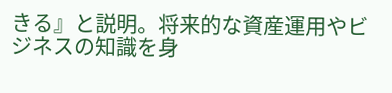きる』と説明。将来的な資産運用やビジネスの知識を身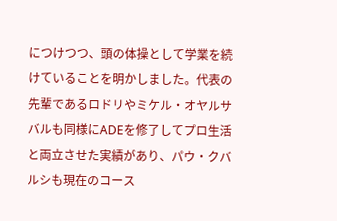につけつつ、頭の体操として学業を続けていることを明かしました。代表の先輩であるロドリやミケル・オヤルサバルも同様にADEを修了してプロ生活と両立させた実績があり、パウ・クバルシも現在のコース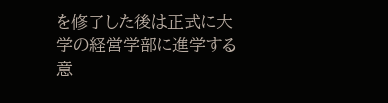を修了した後は正式に大学の経営学部に進学する意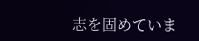志を固めていま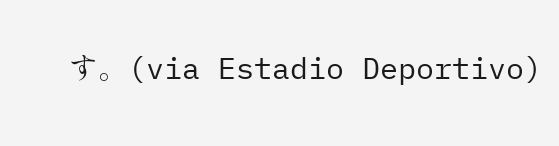す。(via Estadio Deportivo)